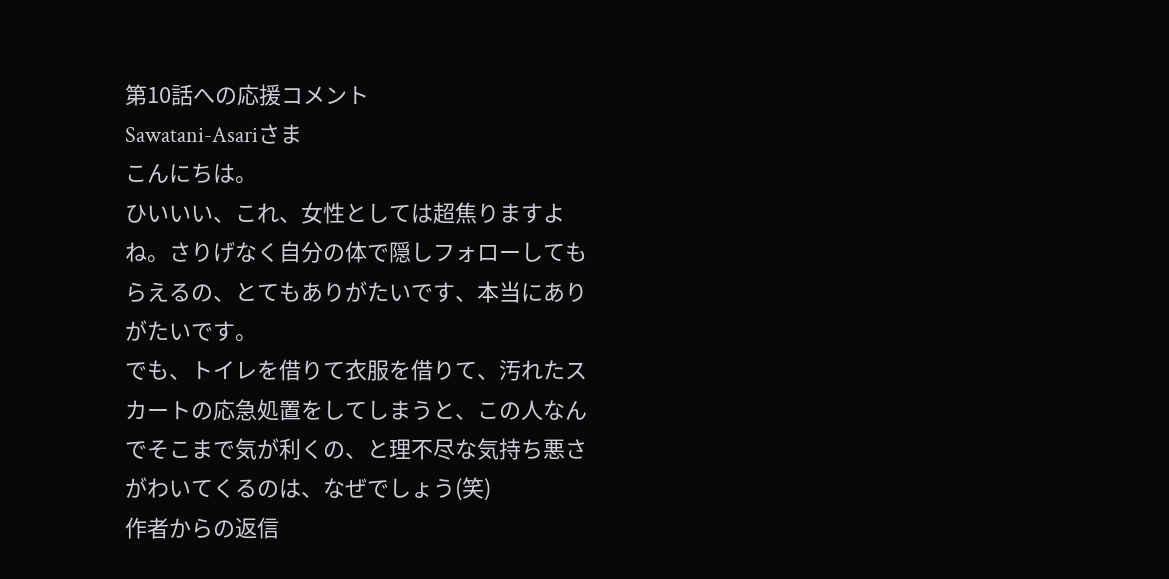第10話への応援コメント
Sawatani-Asariさま
こんにちは。
ひいいい、これ、女性としては超焦りますよね。さりげなく自分の体で隠しフォローしてもらえるの、とてもありがたいです、本当にありがたいです。
でも、トイレを借りて衣服を借りて、汚れたスカートの応急処置をしてしまうと、この人なんでそこまで気が利くの、と理不尽な気持ち悪さがわいてくるのは、なぜでしょう(笑)
作者からの返信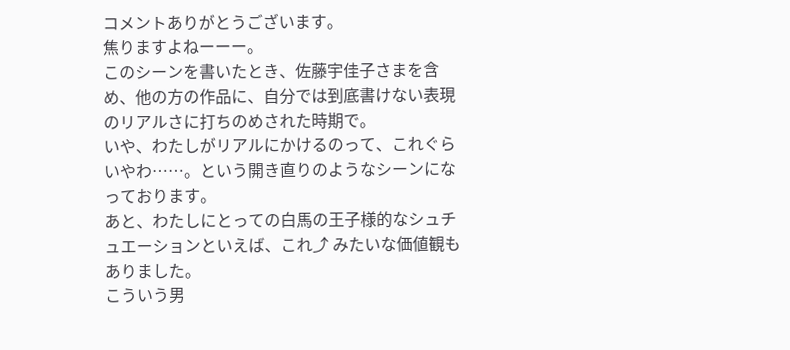コメントありがとうございます。
焦りますよねーーー。
このシーンを書いたとき、佐藤宇佳子さまを含め、他の方の作品に、自分では到底書けない表現のリアルさに打ちのめされた時期で。
いや、わたしがリアルにかけるのって、これぐらいやわ……。という開き直りのようなシーンになっております。
あと、わたしにとっての白馬の王子様的なシュチュエーションといえば、これ⤴ みたいな価値観もありました。
こういう男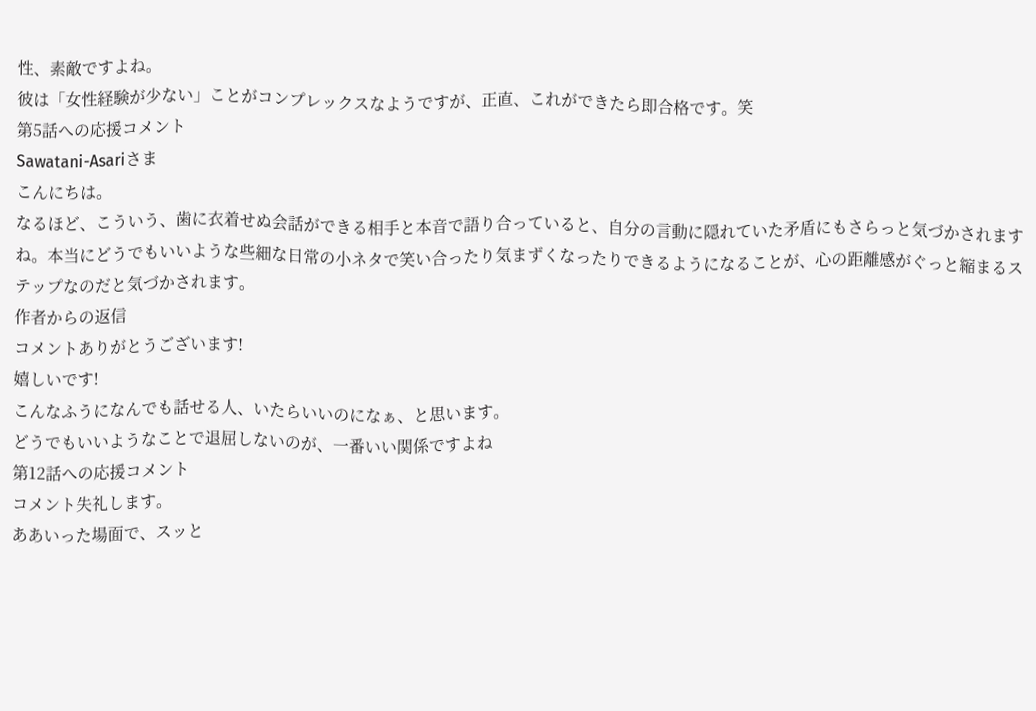性、素敵ですよね。
彼は「女性経験が少ない」ことがコンプレックスなようですが、正直、これができたら即合格です。笑
第5話への応援コメント
Sawatani-Asariさま
こんにちは。
なるほど、こういう、歯に衣着せぬ会話ができる相手と本音で語り合っていると、自分の言動に隠れていた矛盾にもさらっと気づかされますね。本当にどうでもいいような些細な日常の小ネタで笑い合ったり気まずくなったりできるようになることが、心の距離感がぐっと縮まるステップなのだと気づかされます。
作者からの返信
コメントありがとうございます!
嬉しいです!
こんなふうになんでも話せる人、いたらいいのになぁ、と思います。
どうでもいいようなことで退屈しないのが、一番いい関係ですよね
第12話への応援コメント
コメント失礼します。
ああいった場面で、スッと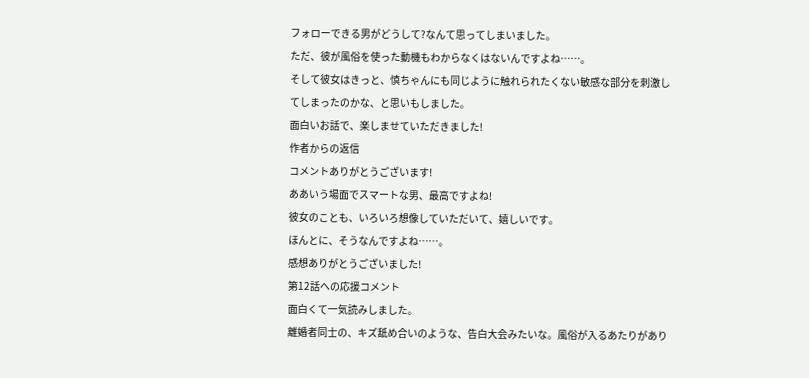フォローできる男がどうして?なんて思ってしまいました。
ただ、彼が風俗を使った動機もわからなくはないんですよね……。
そして彼女はきっと、慎ちゃんにも同じように触れられたくない敏感な部分を刺激してしまったのかな、と思いもしました。
面白いお話で、楽しませていただきました!
作者からの返信
コメントありがとうございます!
ああいう場面でスマートな男、最高ですよね!
彼女のことも、いろいろ想像していただいて、嬉しいです。
ほんとに、そうなんですよね……。
感想ありがとうございました!
第12話への応援コメント
面白くて一気読みしました。
離婚者同士の、キズ舐め合いのような、告白大会みたいな。風俗が入るあたりがあり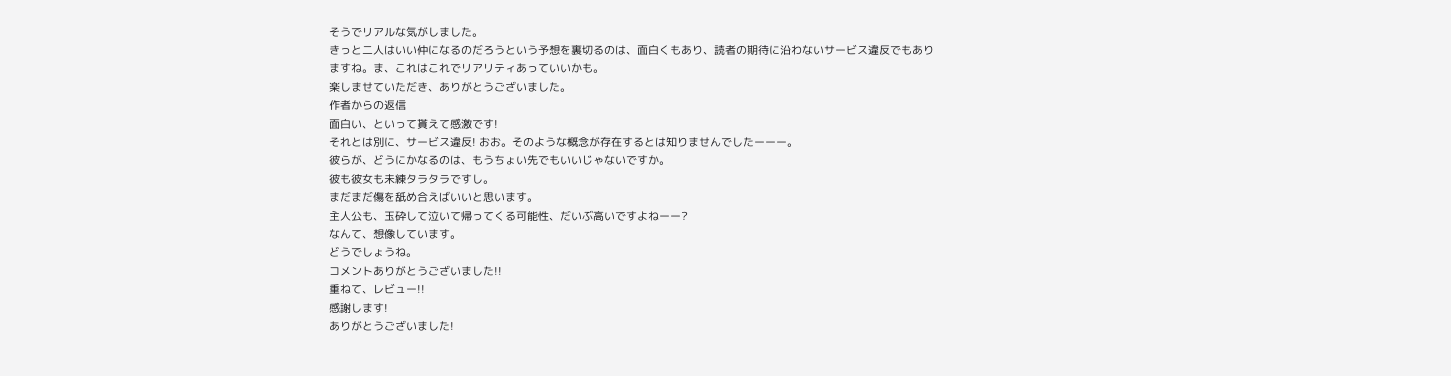そうでリアルな気がしました。
きっと二人はいい仲になるのだろうという予想を裏切るのは、面白くもあり、読者の期待に沿わないサービス違反でもありますね。ま、これはこれでリアリティあっていいかも。
楽しませていただき、ありがとうございました。
作者からの返信
面白い、といって貰えて感激です!
それとは別に、サービス違反! おお。そのような概念が存在するとは知りませんでしたーーー。
彼らが、どうにかなるのは、もうちょい先でもいいじゃないですか。
彼も彼女も未練タラタラですし。
まだまだ傷を舐め合えばいいと思います。
主人公も、玉砕して泣いて帰ってくる可能性、だいぶ高いですよねーー?
なんて、想像しています。
どうでしょうね。
コメントありがとうございました!!
重ねて、レビュー!!
感謝します!
ありがとうございました!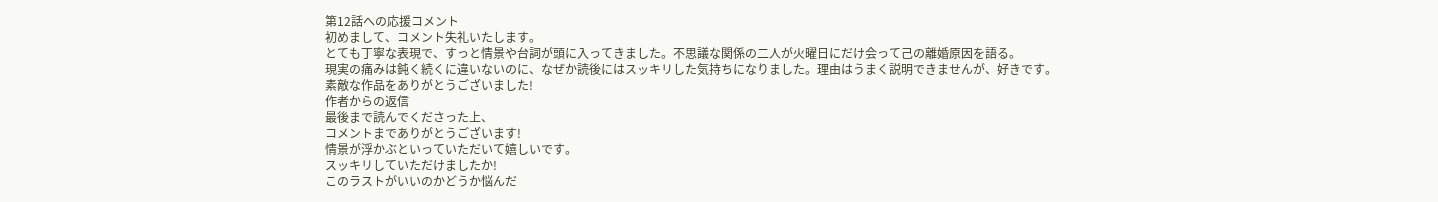第12話への応援コメント
初めまして、コメント失礼いたします。
とても丁寧な表現で、すっと情景や台詞が頭に入ってきました。不思議な関係の二人が火曜日にだけ会って己の離婚原因を語る。
現実の痛みは鈍く続くに違いないのに、なぜか読後にはスッキリした気持ちになりました。理由はうまく説明できませんが、好きです。
素敵な作品をありがとうございました!
作者からの返信
最後まで読んでくださった上、
コメントまでありがとうございます!
情景が浮かぶといっていただいて嬉しいです。
スッキリしていただけましたか!
このラストがいいのかどうか悩んだ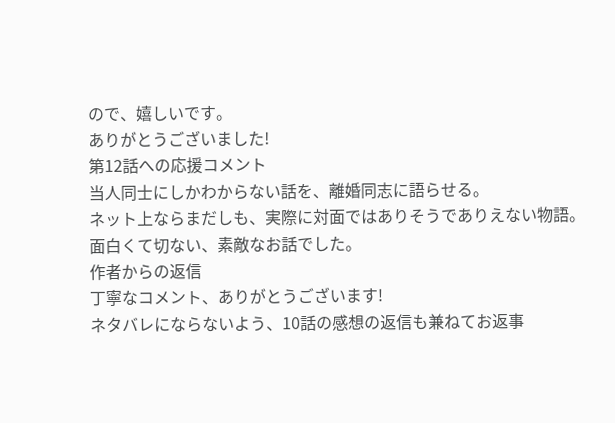ので、嬉しいです。
ありがとうございました!
第12話への応援コメント
当人同士にしかわからない話を、離婚同志に語らせる。
ネット上ならまだしも、実際に対面ではありそうでありえない物語。
面白くて切ない、素敵なお話でした。
作者からの返信
丁寧なコメント、ありがとうございます!
ネタバレにならないよう、10話の感想の返信も兼ねてお返事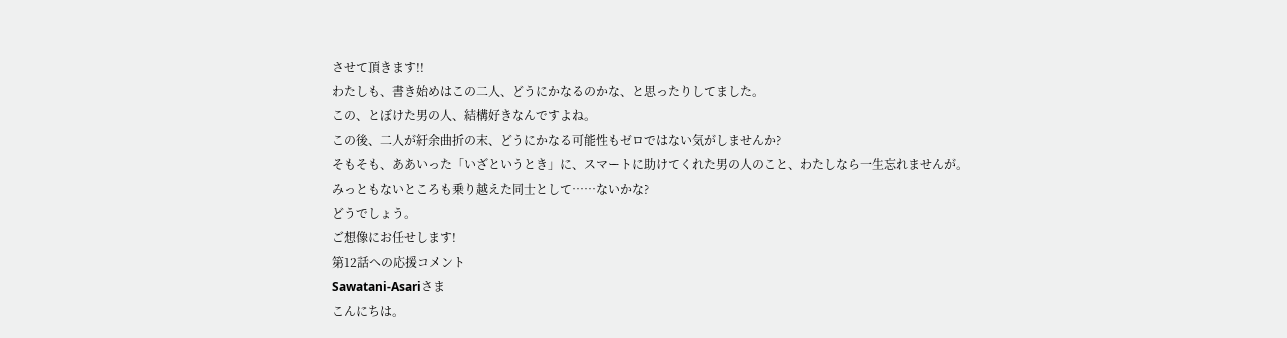させて頂きます!!
わたしも、書き始めはこの二人、どうにかなるのかな、と思ったりしてました。
この、とぼけた男の人、結構好きなんですよね。
この後、二人が紆余曲折の末、どうにかなる可能性もゼロではない気がしませんか?
そもそも、ああいった「いざというとき」に、スマートに助けてくれた男の人のこと、わたしなら一生忘れませんが。
みっともないところも乗り越えた同士として……ないかな?
どうでしょう。
ご想像にお任せします!
第12話への応援コメント
Sawatani-Asariさま
こんにちは。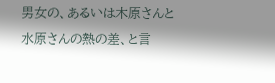男女の、あるいは木原さんと水原さんの熱の差、と言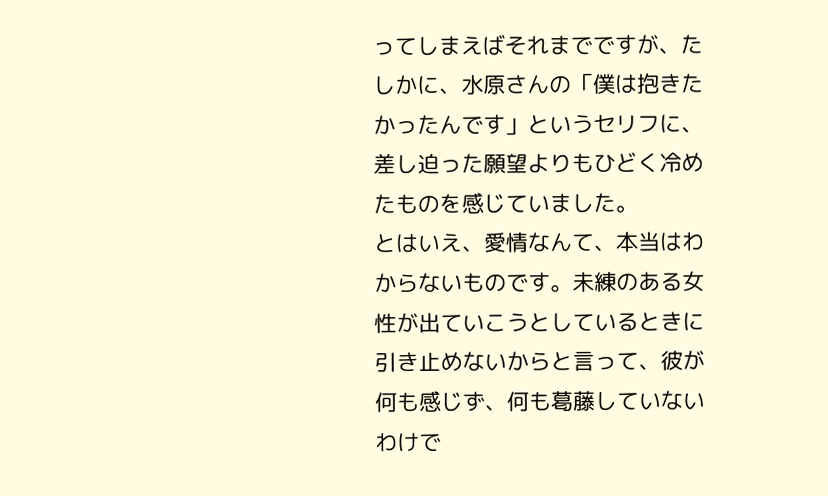ってしまえばそれまでですが、たしかに、水原さんの「僕は抱きたかったんです」というセリフに、差し迫った願望よりもひどく冷めたものを感じていました。
とはいえ、愛情なんて、本当はわからないものです。未練のある女性が出ていこうとしているときに引き止めないからと言って、彼が何も感じず、何も葛藤していないわけで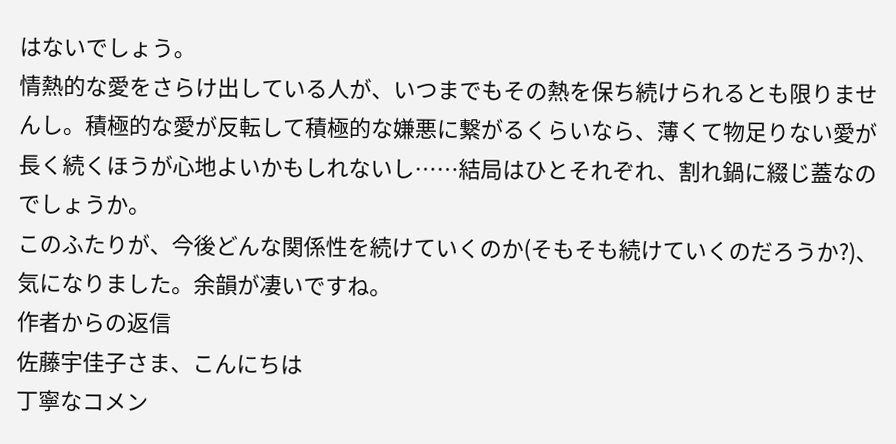はないでしょう。
情熱的な愛をさらけ出している人が、いつまでもその熱を保ち続けられるとも限りませんし。積極的な愛が反転して積極的な嫌悪に繋がるくらいなら、薄くて物足りない愛が長く続くほうが心地よいかもしれないし……結局はひとそれぞれ、割れ鍋に綴じ蓋なのでしょうか。
このふたりが、今後どんな関係性を続けていくのか(そもそも続けていくのだろうか?)、気になりました。余韻が凄いですね。
作者からの返信
佐藤宇佳子さま、こんにちは
丁寧なコメン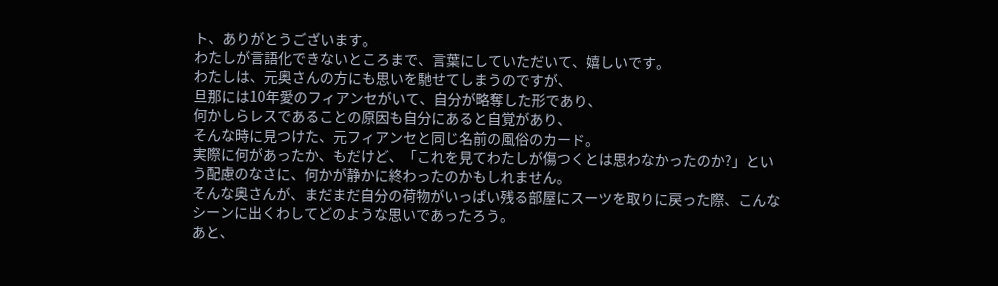ト、ありがとうございます。
わたしが言語化できないところまで、言葉にしていただいて、嬉しいです。
わたしは、元奥さんの方にも思いを馳せてしまうのですが、
旦那には10年愛のフィアンセがいて、自分が略奪した形であり、
何かしらレスであることの原因も自分にあると自覚があり、
そんな時に見つけた、元フィアンセと同じ名前の風俗のカード。
実際に何があったか、もだけど、「これを見てわたしが傷つくとは思わなかったのか?」という配慮のなさに、何かが静かに終わったのかもしれません。
そんな奥さんが、まだまだ自分の荷物がいっぱい残る部屋にスーツを取りに戻った際、こんなシーンに出くわしてどのような思いであったろう。
あと、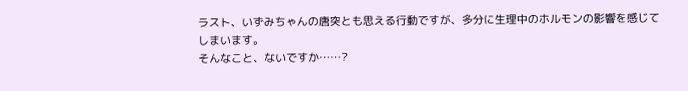ラスト、いずみちゃんの唐突とも思える行動ですが、多分に生理中のホルモンの影響を感じてしまいます。
そんなこと、ないですか……?